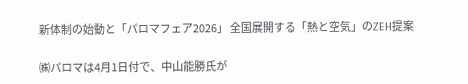新体制の始動と「パロマフェア2026」 全国展開する「熱と空気」のZEH提案

㈱パロマは4月1日付で、中山能勝氏が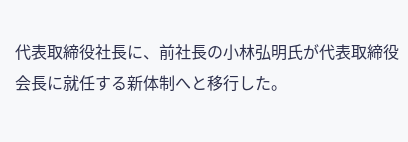代表取締役社長に、前社長の小林弘明氏が代表取締役会長に就任する新体制へと移行した。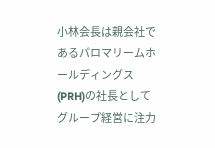小林会長は親会社であるパロマリームホールディングス(PRH)の社長としてグループ経営に注力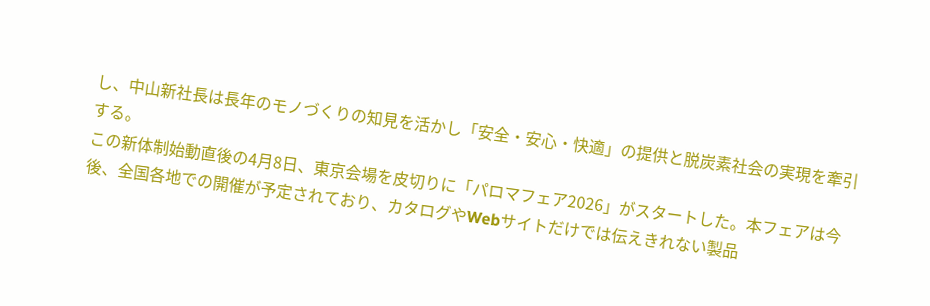し、中山新社長は長年のモノづくりの知見を活かし「安全・安心・快適」の提供と脱炭素社会の実現を牽引する。
この新体制始動直後の4月8日、東京会場を皮切りに「パロマフェア2026」がスタートした。本フェアは今後、全国各地での開催が予定されており、カタログやWebサイトだけでは伝えきれない製品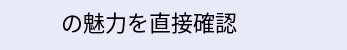の魅力を直接確認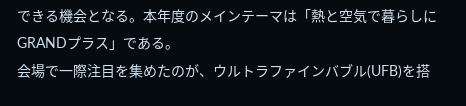できる機会となる。本年度のメインテーマは「熱と空気で暮らしにGRANDプラス」である。
会場で一際注目を集めたのが、ウルトラファインバブル(UFB)を搭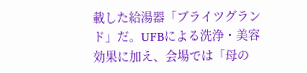載した給湯器「ブライツグランド」だ。UFBによる洗浄・美容効果に加え、会場では「母の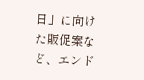日」に向けた販促案など、エンド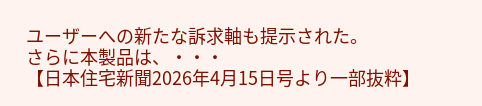ユーザーへの新たな訴求軸も提示された。
さらに本製品は、・・・
【日本住宅新聞2026年4月15日号より一部抜粋】